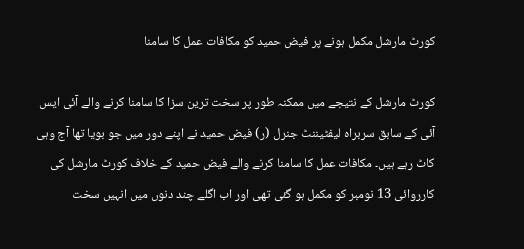کورٹ مارشل مکمل ہونے پر فیض حمید کو مکافات عمل کا سامنا

کورٹ مارشل کے نتیجے میں ممکنہ طور پر سخت ترین سزا کا سامنا کرنے والے آئی ایس آئی کے سابق سربراہ لیفٹیننٹ جنرل (ر) فیض حمید نے اپنے دور میں جو بویا تھا آج وہی کاٹ رہے ہیں۔ مکافات عمل کا سامنا کرنے والے فیض حمید کے خلاف کورٹ مارشل کی کارروائی 13 نومبر کو مکمل ہو گئی تھی اور اب اگلے چند دنوں میں انہیں سخت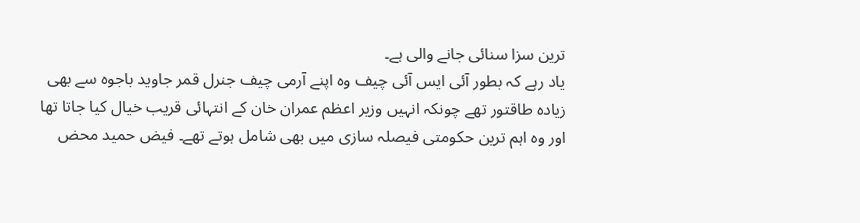ترین سزا سنائی جانے والی ہے۔
یاد رہے کہ بطور آئی ایس آئی چیف وہ اپنے آرمی چیف جنرل قمر جاوید باجوہ سے بھی زیادہ طاقتور تھے چونکہ انہیں وزیر اعظم عمران خان کے انتہائی قریب خیال کیا جاتا تھا اور وہ اہم ترین حکومتی فیصلہ سازی میں بھی شامل ہوتے تھے۔ فیض حمید محض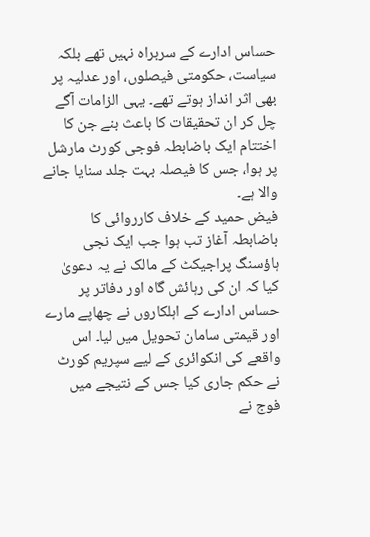حساس ادارے کے سربراہ نہیں تھے بلکہ سیاست، حکومتی فیصلوں، اور عدلیہ پر بھی اثر انداز ہوتے تھے۔ یہی الزامات آگے چل کر ان تحقیقات کا باعث بنے جن کا اختتام ایک باضابطہ فوجی کورٹ مارشل پر ہوا، جس کا فیصلہ بہت جلد سنایا جانے والا ہے۔
فیض حمید کے خلاف کارروائی کا باضابطہ آغاز تب ہوا جب ایک نجی ہاؤسنگ پراجیکٹ کے مالک نے یہ دعویٰ کیا کہ ان کی رہائش گاہ اور دفاتر پر حساس ادارے کے اہلکاروں نے چھاپے مارے اور قیمتی سامان تحویل میں لیا۔ اس واقعے کی انکوائری کے لیے سپریم کورٹ نے حکم جاری کیا جس کے نتیجے میں فوج نے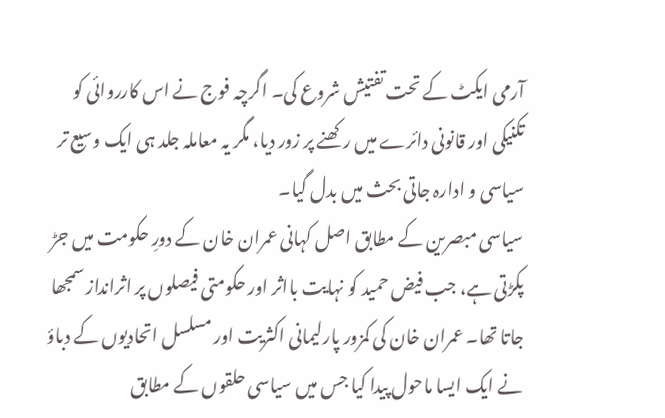آرمی ایکٹ کے تحت تفتیش شروع کی۔ اگرچہ فوج نے اس کارروائی کو تکنیکی اور قانونی دائرے میں رکھنے پر زور دیا، مگر یہ معاملہ جلد ہی ایک وسیع تر سیاسی و ادارہ جاتی بحث میں بدل گیا۔
سیاسی مبصرین کے مطابق اصل کہانی عمران خان کے دورِ حکومت میں جڑ پکڑتی ہے، جب فیض حمید کو نہایت بااثر اور حکومتی فیصلوں پر اثرانداز سمجھا جاتا تھا۔ عمران خان کی کمزور پارلیمانی اکثریت اور مسلسل اتحادیوں کے دباؤ نے ایک ایسا ماحول پیدا کیا جس میں سیاسی حلقوں کے مطابق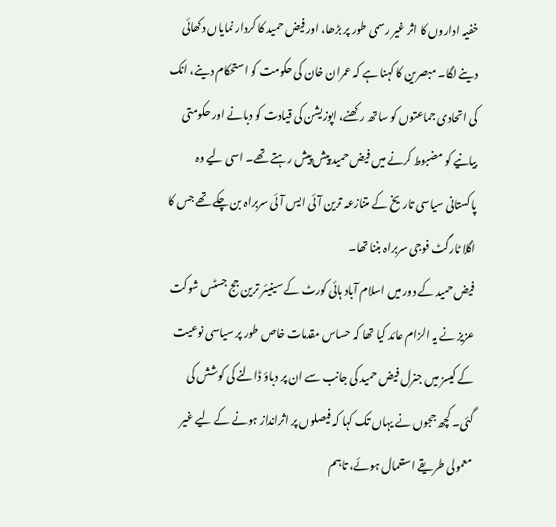خفیہ اداروں کا اثر غیر رسمی طور پر بڑھا، اور فیض حمید کا کردار نمایاں دکھائی دینے لگا۔ مبصرین کا کہنا ہے کہ عمران خان کی حکومت کو استحکام دینے، انک کی اتحادی جماعتوں کو ساتھ رکھنے، اپوزیشن کی قیادت کو دبانے اور حکومتی بیانیے کو مضبوط کرنے میں فیض حمید پیش پیش رہتے تھے۔ اسی لیے وہ پاکستانی سیاسی تاریخ کے متنازعہ ترین آئی ایس آئی سربراہ بن چکے تھے جس کا اگلا ٹارگٹ فوجی سربراہ بننا تھا۔
فیض حمید کے دور میں اسلام آباد ہائی کورٹ کے سینیئر ترین جج جسٹس شوکت عزیز نے یہ الزام عائد کیا تھا کہ حساس مقدمات خاص طور پر سیاسی نوعیت کے کیسز میں جنرل فیض حمید کی جانب سے ان پر دباؤ ڈالنے کی کوشش کی گئی۔ کچھ ججوں نے یہاں تک کہا کہ فیصلوں پر اثرانداز ہونے کے لیے غیر معمولی طریقے استعمال ہوئے، تاہم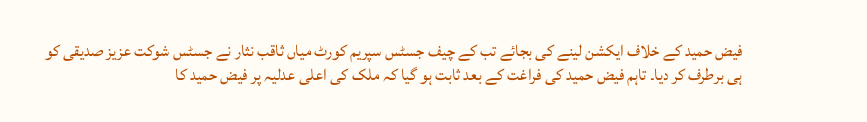فیض حمید کے خلاف ایکشن لینے کی بجائے تب کے چیف جسٹس سپریم کورٹ میاں ثاقب نثار نے جسٹس شوکت عزیز صدیقی کو ہی برطرف کر دیا۔ تاہم فیض حمید کی فراغت کے بعد ثابت ہو گیا کہ ملک کی اعلی عدلیہ پر فیض حمید کا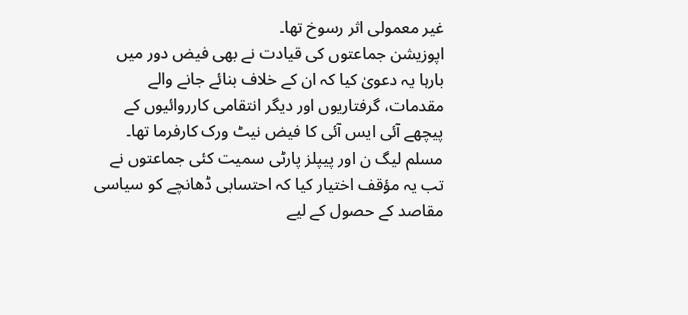غیر معمولی اثر رسوخ تھا۔
اپوزیشن جماعتوں کی قیادت نے بھی فیض دور میں بارہا یہ دعویٰ کیا کہ ان کے خلاف بنائے جانے والے مقدمات، گرفتاریوں اور دیگر انتقامی کارروائیوں کے پیچھے آئی ایس آئی کا فیض نیٹ ورک کارفرما تھا۔ مسلم لیگ ن اور پیپلز پارٹی سمیت کئی جماعتوں نے تب یہ مؤقف اختیار کیا کہ احتسابی ڈھانچے کو سیاسی مقاصد کے حصول کے لیے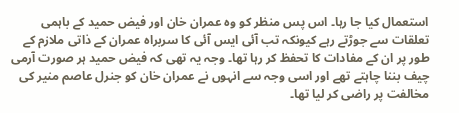استعمال کیا جا رہا۔ اس پس منظر کو وہ عمران خان اور فیض حمید کے باہمی تعلقات سے جوڑتے رہے کیونکہ تب آئی ایس آئی کا سربراہ عمران کے ذاتی ملازم کے طور پر ان کے مفادات کا تحفظ کر رہا تھا۔ وجہ یہ تھی کہ فیض حمید ہر صورت آرمی چیف بننا چاہتے تھے اور اسی وجہ سے انہوں نے عمران خان کو جنرل عاصم منیر کی مخالفت پر راضی کر لیا تھا۔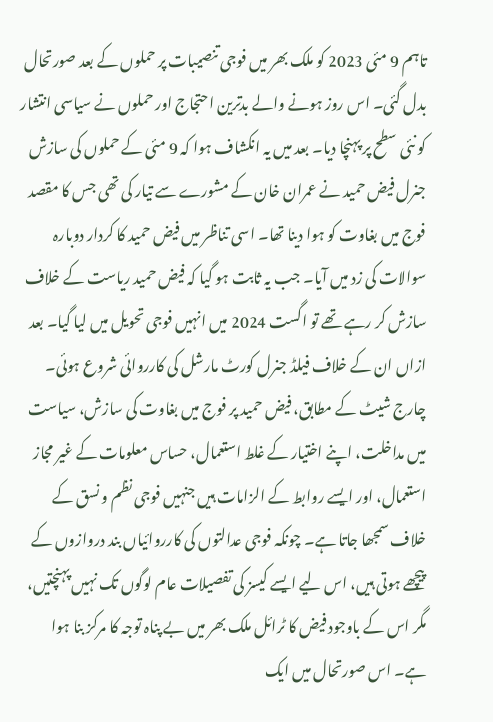تاہم 9 مئی 2023 کو ملک بھر میں فوجی تنصیبات پر حملوں کے بعد صورتحال بدل گئی۔ اس روز ہونے والے بدترین احتجاج اور حملوں نے سیاسی انتشار کو نئی سطح پر پہنچا دیا۔ بعد میں یہ انکشاف ہوا کہ 9 مئی کے حملوں کی سازش جنرل فیض حمید نے عمران خان کے مشورے سے تیار کی تھی جس کا مقصد فوج میں بغاوت کو ہوا دینا تھا۔ اسی تناظر میں فیض حمید کا کردار دوبارہ سوالات کی زد میں آیا۔ جب یہ ثابت ہو گیا کہ فیض حمید ریاست کے خلاف سازش کر رہے تھے تو اگست 2024 میں انہیں فوجی تحویل میں لیا گیا۔ بعد ازاں ان کے خلاف فیلڈ جنرل کورٹ مارشل کی کارروائی شروع ہوئی۔
چارج شیٹ کے مطابق، فیض حمید پر فوج میں بغاوت کی سازش، سیاست میں مداخلت، اپنے اختیار کے غلط استعمال، حساس معلومات کے غیر مجاز استعمال، اور ایسے روابط کے الزامات ہیں جنہیں فوجی نظم و نسق کے خلاف سمجھا جاتا ہے۔ چونکہ فوجی عدالتوں کی کارروائیاں بند دروازوں کے پیچھے ہوتی ہیں، اس لیے ایسے کیسز کی تفصیلات عام لوگوں تک نہیں پہنچتیں، مگر اس کے باوجود فیض کا ٹرائل ملک بھر میں بے پناہ توجہ کا مرکز بنا ہوا ہے۔ اس صورتحال میں ایک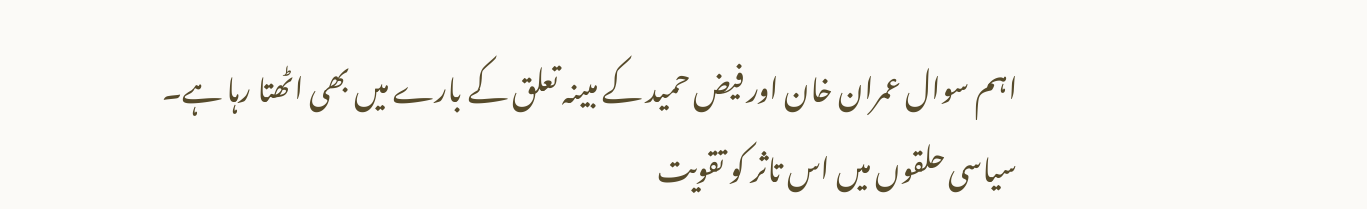اہم سوال عمران خان اور فیض حمید کے مبینہ تعلق کے بارے میں بھی اٹھتا رہا ہے۔ سیاسی حلقوں میں اس تاثر کو تقویت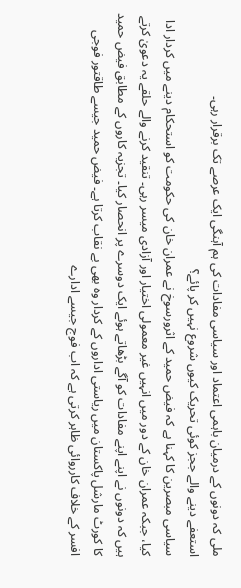ملی کہ دونوں کے درمیان باہمی اعتماد اور سیاسی مفادات کی ہم آہنگی ایک عرصے تک برقرار رہی۔
استعفے دینے والے ججز کوئی تحریک کیوں شروع نہیں کر پائے؟
سیاسی مبصرین کا کہنا ہے کہ فیض حمید کے اثرورسوخ نے عمران خان کی حکومت کو استحکام دینے میں کردار ادا کیا، جبکہ عمران خان کے دور میں انہیں غیر معمولی اختیار اور آزادی میسر رہی۔ تنقید کرنے والے حلقے یہ دعویٰ کرتے ہیں کہ دونوں نے اپنے اپنے مفادات کو آگے بڑھاتے ہوئے ایک دوسرے پر انحصار کیا۔ تجزیہ کاروں کے مطابق فیض حمید کا کورٹ مارشل پاکستان میں ریاستی اداروں کے کردار وہ بھی بے نقاب کرتا ہے۔ فیض حمید جیسے طاقتور فوجی افسر کے خلاف کارروائی ظاہر کرتی ہے کہ اب فوج جیسے ادارے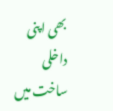بھی اپنی داخلی ساخت میں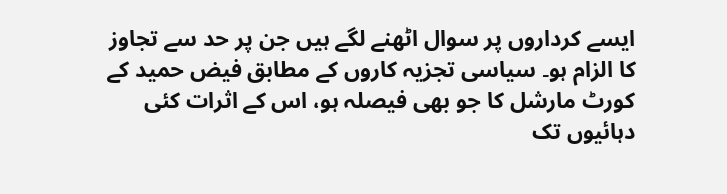ایسے کرداروں پر سوال اٹھنے لگے ہیں جن پر حد سے تجاوز کا الزام ہو۔ سیاسی تجزیہ کاروں کے مطابق فیض حمید کے کورٹ مارشل کا جو بھی فیصلہ ہو، اس کے اثرات کئی دہائیوں تک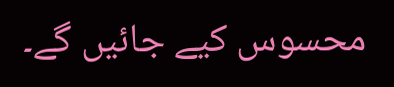محسوس کیے جائیں گے۔